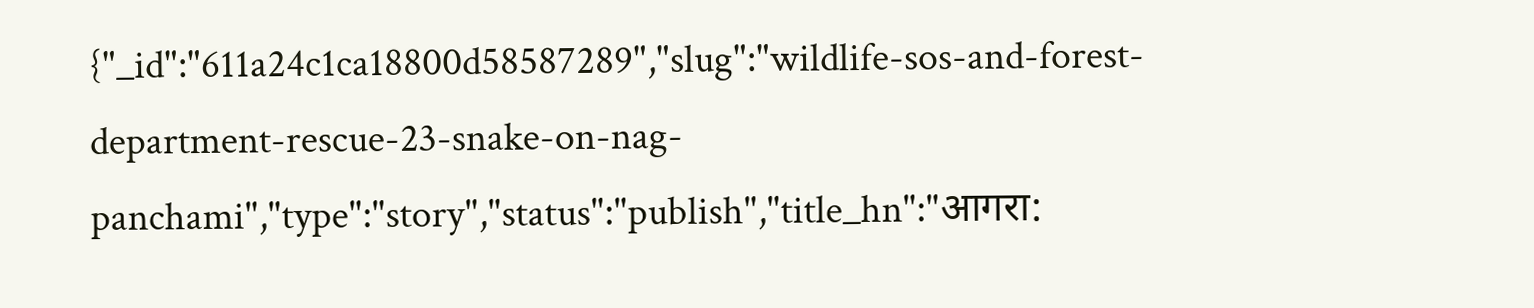{"_id":"611a24c1ca18800d58587289","slug":"wildlife-sos-and-forest-department-rescue-23-snake-on-nag-panchami","type":"story","status":"publish","title_hn":"आगरा: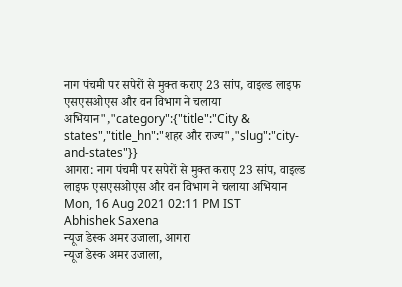नाग पंचमी पर सपेरों से मुक्त कराए 23 सांप, वाइल्ड लाइफ एसएसओएस और वन विभाग ने चलाया अभियान","category":{"title":"City & states","title_hn":"शहर और राज्य","slug":"city-and-states"}}
आगरा: नाग पंचमी पर सपेरों से मुक्त कराए 23 सांप, वाइल्ड लाइफ एसएसओएस और वन विभाग ने चलाया अभियान
Mon, 16 Aug 2021 02:11 PM IST
Abhishek Saxena
न्यूज डेस्क अमर उजाला, आगरा
न्यूज डेस्क अमर उजाला,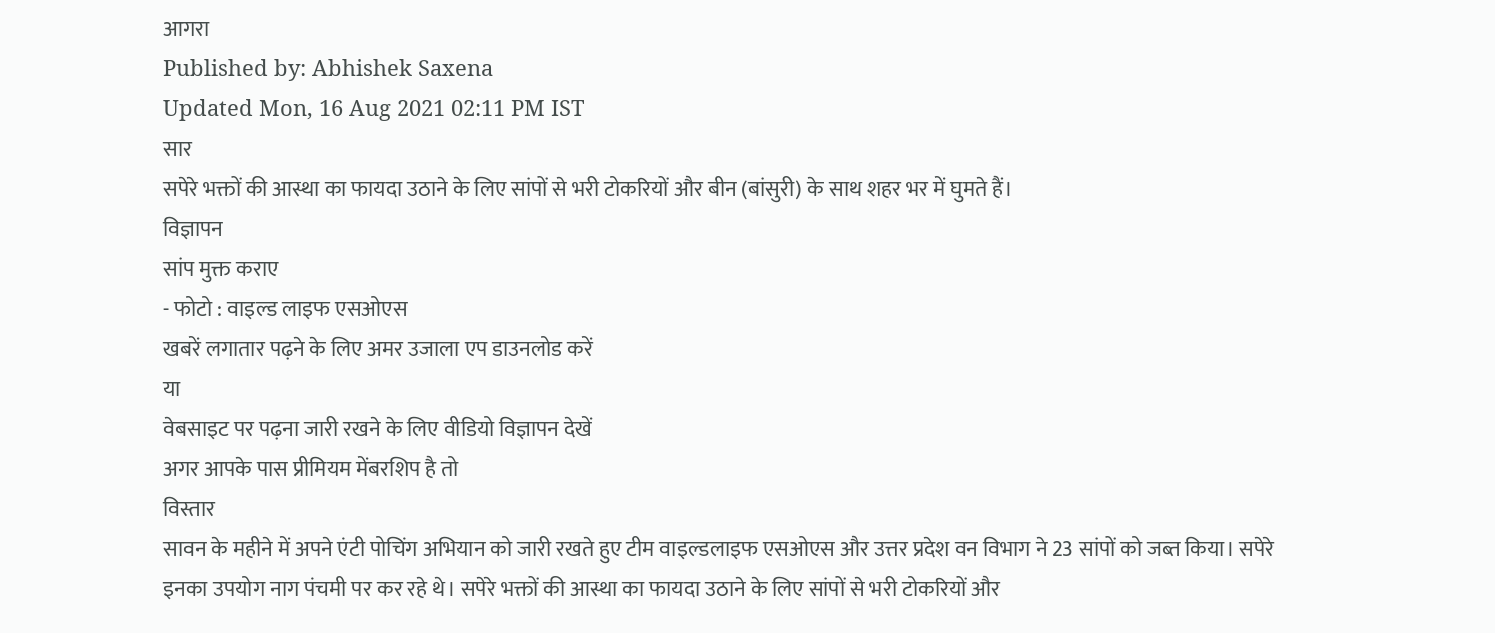आगरा
Published by: Abhishek Saxena
Updated Mon, 16 Aug 2021 02:11 PM IST
सार
सपेरे भक्तों की आस्था का फायदा उठाने के लिए सांपों से भरी टोकरियों और बीन (बांसुरी) के साथ शहर भर में घुमते हैं।
विज्ञापन
सांप मुक्त कराए
- फोटो : वाइल्ड लाइफ एसओएस
खबरें लगातार पढ़ने के लिए अमर उजाला एप डाउनलोड करें
या
वेबसाइट पर पढ़ना जारी रखने के लिए वीडियो विज्ञापन देखें
अगर आपके पास प्रीमियम मेंबरशिप है तो
विस्तार
सावन के महीने में अपने एंटी पोचिंग अभियान को जारी रखते हुए टीम वाइल्डलाइफ एसओएस और उत्तर प्रदेश वन विभाग ने 23 सांपों को जब्त किया। सपेरे इनका उपयोग नाग पंचमी पर कर रहे थे। सपेरे भक्तों की आस्था का फायदा उठाने के लिए सांपों से भरी टोकरियों और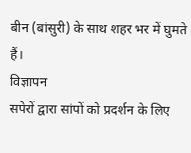बीन (बांसुरी) के साथ शहर भर में घुमते हैं।
विज्ञापन
सपेरों द्वारा सांपों को प्रदर्शन के लिए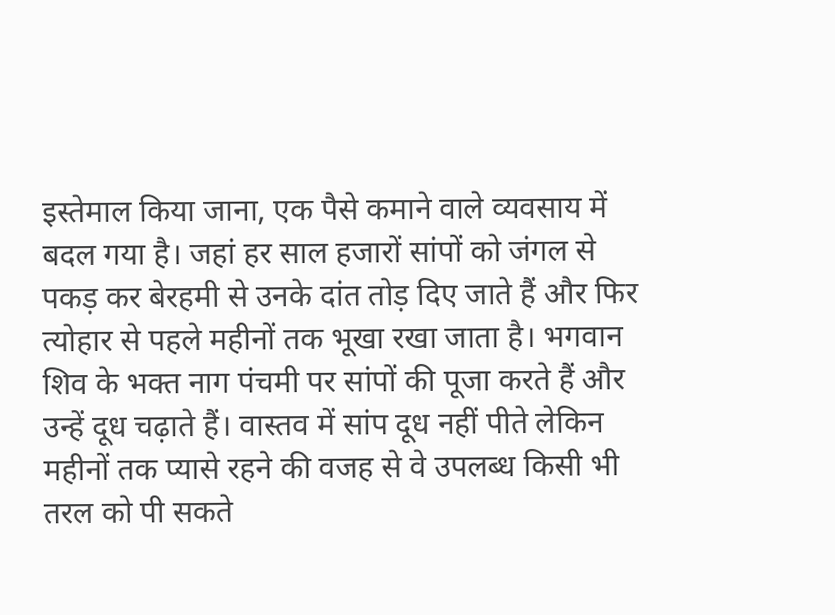इस्तेमाल किया जाना, एक पैसे कमाने वाले व्यवसाय में बदल गया है। जहां हर साल हजारों सांपों को जंगल से पकड़ कर बेरहमी से उनके दांत तोड़ दिए जाते हैं और फिर त्योहार से पहले महीनों तक भूखा रखा जाता है। भगवान शिव के भक्त नाग पंचमी पर सांपों की पूजा करते हैं और उन्हें दूध चढ़ाते हैं। वास्तव में सांप दूध नहीं पीते लेकिन महीनों तक प्यासे रहने की वजह से वे उपलब्ध किसी भी तरल को पी सकते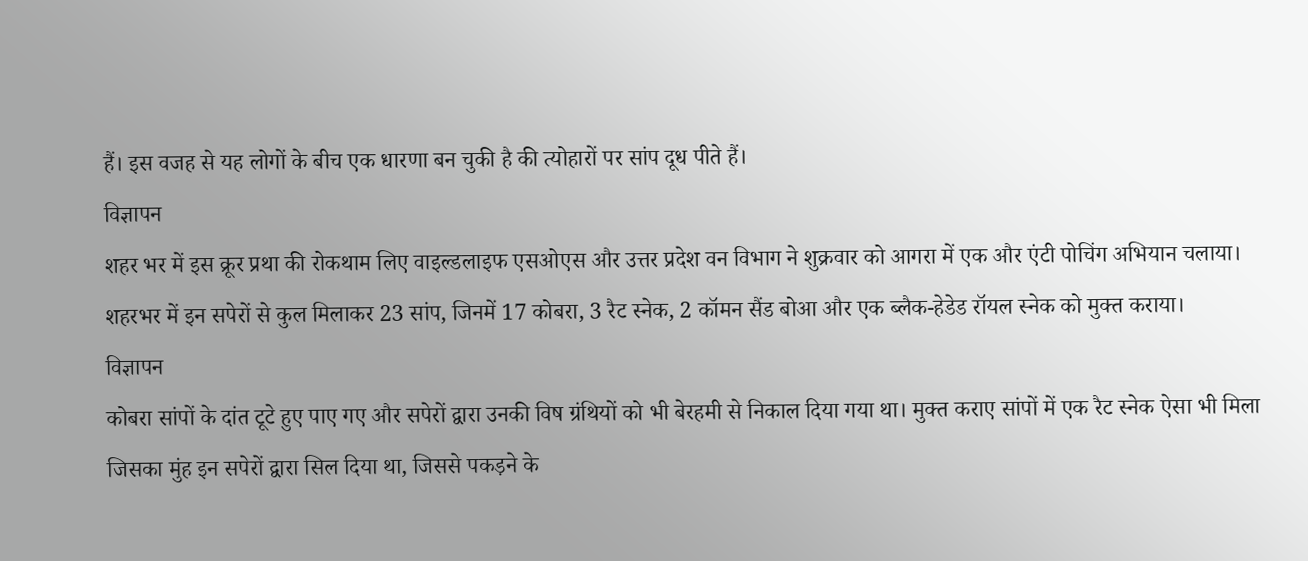हैं। इस वजह से यह लोगों के बीच एक धारणा बन चुकी है की त्योहारों पर सांप दूध पीते हैं।
विज्ञापन
शहर भर में इस क्रूर प्रथा की रोकथाम लिए वाइल्डलाइफ एसओएस और उत्तर प्रदेश वन विभाग ने शुक्रवार को आगरा में एक और एंटी पोचिंग अभियान चलाया। शहरभर में इन सपेरों से कुल मिलाकर 23 सांप, जिनमें 17 कोबरा, 3 रैट स्नेक, 2 कॉमन सैंड बोआ और एक ब्लैक-हेडेड रॉयल स्नेक को मुक्त कराया।
विज्ञापन
कोबरा सांपों के दांत टूटे हुए पाए गए और सपेरों द्वारा उनकी विष ग्रंथियों को भी बेरहमी से निकाल दिया गया था। मुक्त कराए सांपों में एक रैट स्नेक ऐसा भी मिला जिसका मुंह इन सपेरों द्वारा सिल दिया था, जिससे पकड़ने के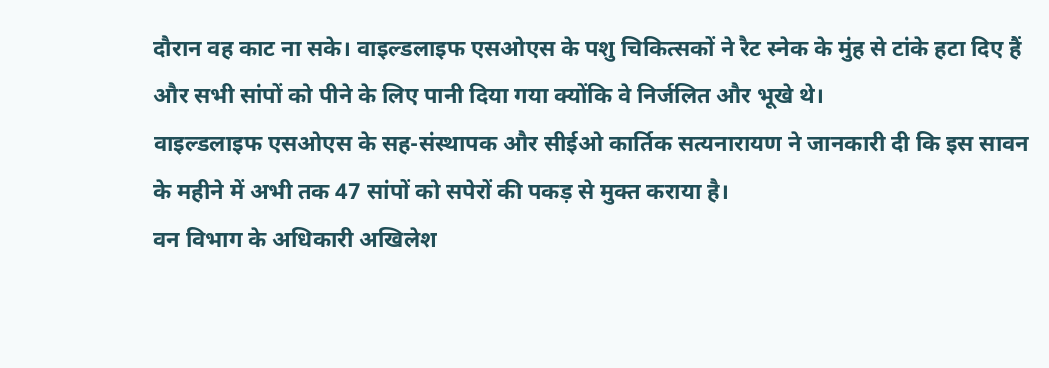दौरान वह काट ना सके। वाइल्डलाइफ एसओएस के पशु चिकित्सकों ने रैट स्नेक के मुंह से टांके हटा दिए हैं और सभी सांपों को पीने के लिए पानी दिया गया क्योंकि वे निर्जलित और भूखे थे।
वाइल्डलाइफ एसओएस के सह-संस्थापक और सीईओ कार्तिक सत्यनारायण ने जानकारी दी कि इस सावन के महीने में अभी तक 47 सांपों को सपेरों की पकड़ से मुक्त कराया है।
वन विभाग के अधिकारी अखिलेश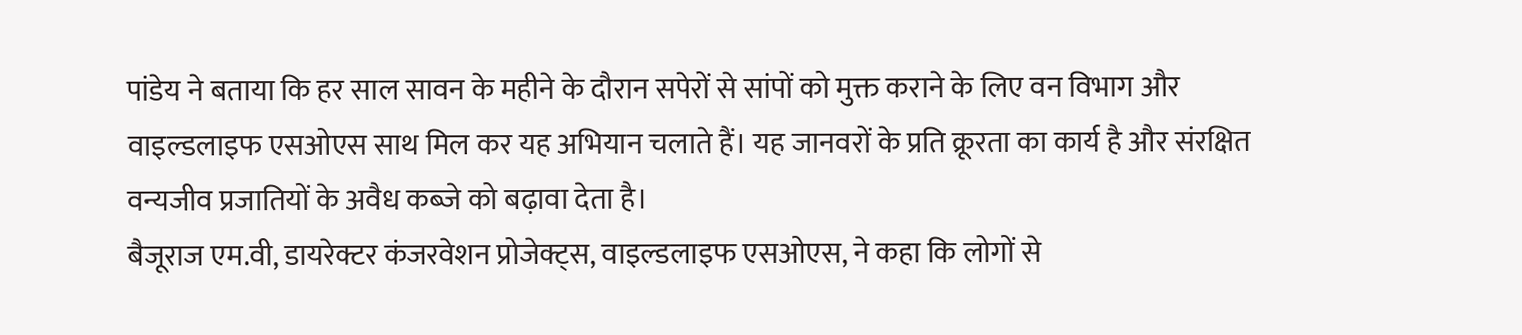पांडेय ने बताया कि हर साल सावन के महीने के दौरान सपेरों से सांपों को मुक्त कराने के लिए वन विभाग और वाइल्डलाइफ एसओएस साथ मिल कर यह अभियान चलाते हैं। यह जानवरों के प्रति क्रूरता का कार्य है और संरक्षित वन्यजीव प्रजातियों के अवैध कब्जे को बढ़ावा देता है।
बैजूराज एम.वी, डायरेक्टर कंजरवेशन प्रोजेक्ट्स, वाइल्डलाइफ एसओएस, ने कहा कि लोगों से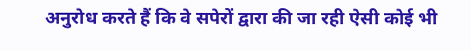अनुरोध करते हैं कि वे सपेरों द्वारा की जा रही ऐसी कोई भी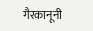गैरकानूनी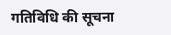गतिविधि की सूचना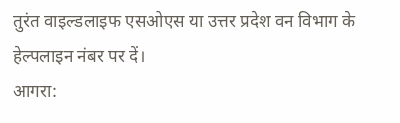तुरंत वाइल्डलाइफ एसओएस या उत्तर प्रदेश वन विभाग के हेल्पलाइन नंबर पर दें।
आगरा: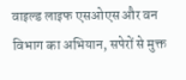वाइल्ड लाइफ एसओएस और वन विभाग का अभियान, सपेरों से मुक्त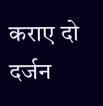कराए दो दर्जन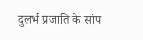दुलर्भ प्रजाति के सांप